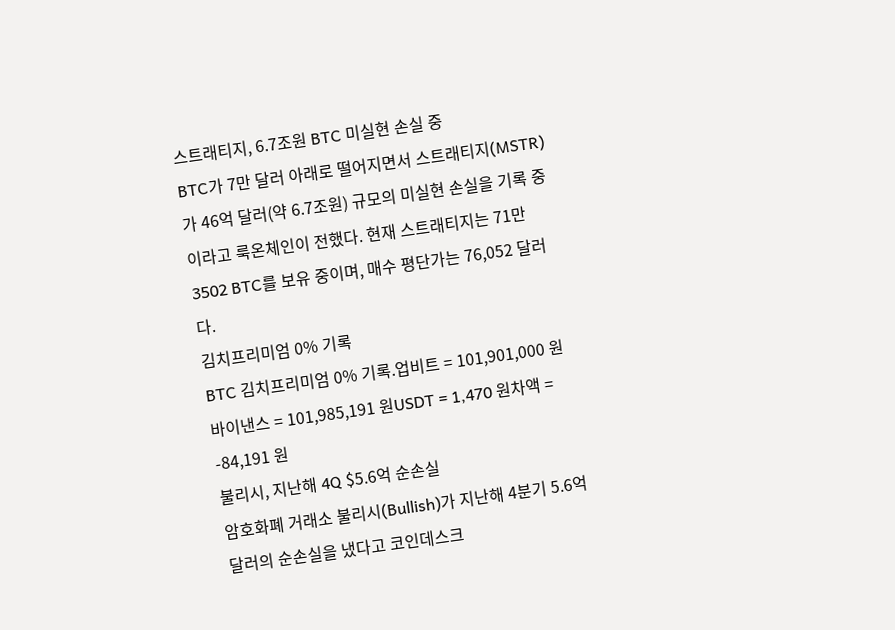스트래티지, 6.7조원 BTC 미실현 손실 중
BTC가 7만 달러 아래로 떨어지면서 스트래티지(MSTR)가 46억 달러(약 6.7조원) 규모의 미실현 손실을 기록 중이라고 룩온체인이 전했다. 현재 스트래티지는 71만 3502 BTC를 보유 중이며, 매수 평단가는 76,052 달러다.
김치프리미엄 0% 기록
BTC 김치프리미엄 0% 기록.업비트 = 101,901,000 원바이낸스 = 101,985,191 원USDT = 1,470 원차액 = -84,191 원
불리시, 지난해 4Q $5.6억 순손실
암호화폐 거래소 불리시(Bullish)가 지난해 4분기 5.6억 달러의 순손실을 냈다고 코인데스크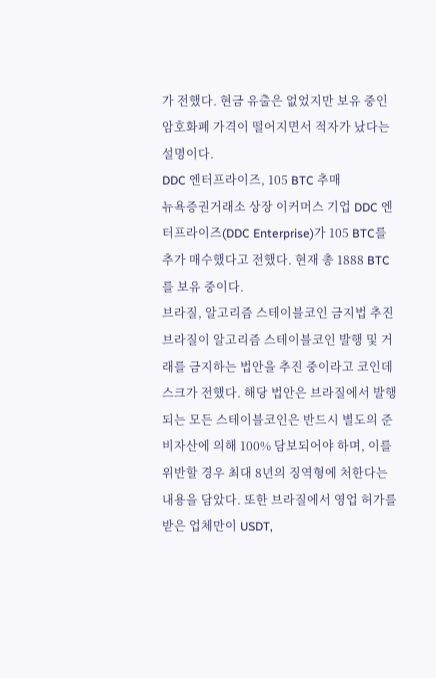가 전했다. 현금 유출은 없었지만 보유 중인 암호화폐 가격이 떨어지면서 적자가 났다는 설명이다.
DDC 엔터프라이즈, 105 BTC 추매
뉴욕증권거래소 상장 이커머스 기업 DDC 엔터프라이즈(DDC Enterprise)가 105 BTC를 추가 매수했다고 전했다. 현재 총 1888 BTC를 보유 중이다.
브라질, 알고리즘 스테이블코인 금지법 추진
브라질이 알고리즘 스테이블코인 발행 및 거래를 금지하는 법안을 추진 중이라고 코인데스크가 전했다. 해당 법안은 브라질에서 발행되는 모든 스테이블코인은 반드시 별도의 준비자산에 의해 100% 담보되어야 하며, 이를 위반할 경우 최대 8년의 징역형에 처한다는 내용을 담았다. 또한 브라질에서 영업 허가를 받은 업체만이 USDT,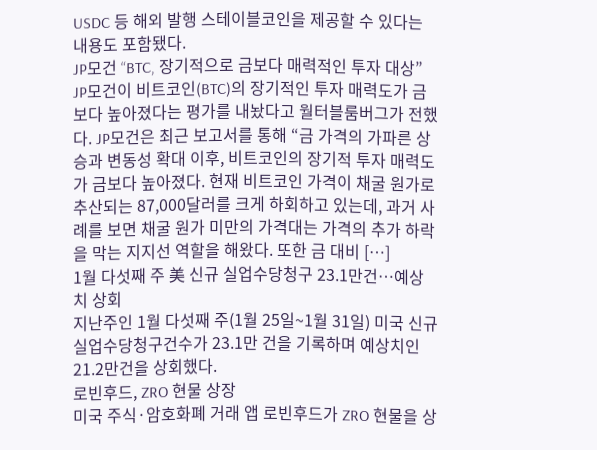USDC 등 해외 발행 스테이블코인을 제공할 수 있다는 내용도 포함됐다.
JP모건 “BTC, 장기적으로 금보다 매력적인 투자 대상”
JP모건이 비트코인(BTC)의 장기적인 투자 매력도가 금보다 높아졌다는 평가를 내놨다고 월터블룸버그가 전했다. JP모건은 최근 보고서를 통해 “금 가격의 가파른 상승과 변동성 확대 이후, 비트코인의 장기적 투자 매력도가 금보다 높아졌다. 현재 비트코인 가격이 채굴 원가로 추산되는 87,000달러를 크게 하회하고 있는데, 과거 사례를 보면 채굴 원가 미만의 가격대는 가격의 추가 하락을 막는 지지선 역할을 해왔다. 또한 금 대비 […]
1월 다섯째 주 美 신규 실업수당청구 23.1만건…예상치 상회
지난주인 1월 다섯째 주(1월 25일~1월 31일) 미국 신규 실업수당청구건수가 23.1만 건을 기록하며 예상치인 21.2만건을 상회했다.
로빈후드, ZRO 현물 상장
미국 주식·암호화폐 거래 앱 로빈후드가 ZRO 현물을 상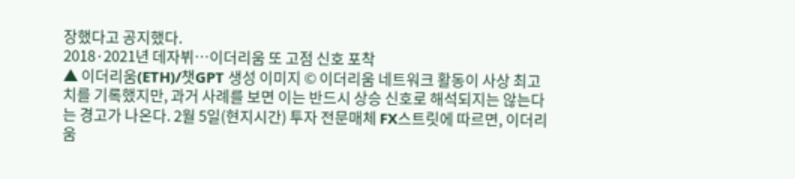장했다고 공지했다.
2018·2021년 데자뷔…이더리움 또 고점 신호 포착
▲ 이더리움(ETH)/챗GPT 생성 이미지 © 이더리움 네트워크 활동이 사상 최고치를 기록했지만, 과거 사례를 보면 이는 반드시 상승 신호로 해석되지는 않는다는 경고가 나온다. 2월 5일(현지시간) 투자 전문매체 FX스트릿에 따르면, 이더리움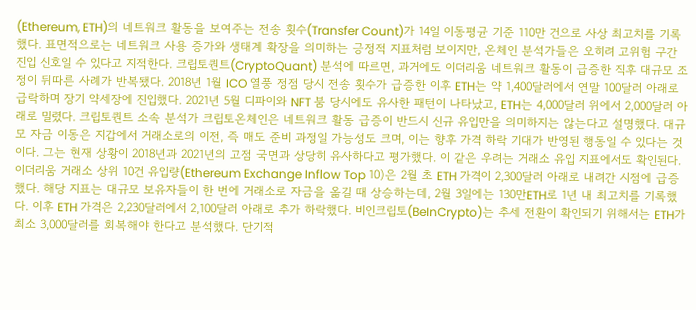(Ethereum, ETH)의 네트워크 활동을 보여주는 전송 횟수(Transfer Count)가 14일 이동평균 기준 110만 건으로 사상 최고치를 기록했다. 표면적으로는 네트워크 사용 증가와 생태계 확장을 의미하는 긍정적 지표처럼 보이지만, 온체인 분석가들은 오히려 고위험 구간 진입 신호일 수 있다고 지적한다. 크립토퀀트(CryptoQuant) 분석에 따르면, 과거에도 이더리움 네트워크 활동이 급증한 직후 대규모 조정이 뒤따른 사례가 반복됐다. 2018년 1월 ICO 열풍 정점 당시 전송 횟수가 급증한 이후 ETH는 약 1,400달러에서 연말 100달러 아래로 급락하며 장기 약세장에 진입했다. 2021년 5월 디파이와 NFT 붐 당시에도 유사한 패턴이 나타났고, ETH는 4,000달러 위에서 2,000달러 아래로 밀렸다. 크립토퀀트 소속 분석가 크립토온체인은 네트워크 활동 급증이 반드시 신규 유입만을 의미하지는 않는다고 설명했다. 대규모 자금 이동은 지갑에서 거래소로의 이전, 즉 매도 준비 과정일 가능성도 크며, 이는 향후 가격 하락 기대가 반영된 행동일 수 있다는 것이다. 그는 현재 상황이 2018년과 2021년의 고점 국면과 상당히 유사하다고 평가했다. 이 같은 우려는 거래소 유입 지표에서도 확인된다. 이더리움 거래소 상위 10건 유입량(Ethereum Exchange Inflow Top 10)은 2월 초 ETH 가격이 2,300달러 아래로 내려간 시점에 급증했다. 해당 지표는 대규모 보유자들이 한 번에 거래소로 자금을 옮길 때 상승하는데, 2월 3일에는 130만ETH로 1년 내 최고치를 기록했다. 이후 ETH 가격은 2,230달러에서 2,100달러 아래로 추가 하락했다. 비인크립토(BeInCrypto)는 추세 전환이 확인되기 위해서는 ETH가 최소 3,000달러를 회복해야 한다고 분석했다. 단기적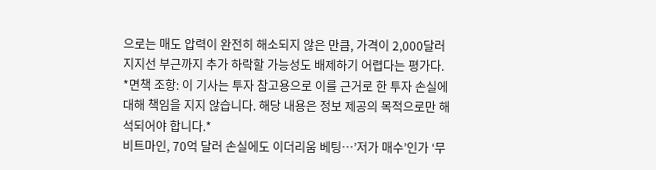으로는 매도 압력이 완전히 해소되지 않은 만큼, 가격이 2,000달러 지지선 부근까지 추가 하락할 가능성도 배제하기 어렵다는 평가다. *면책 조항: 이 기사는 투자 참고용으로 이를 근거로 한 투자 손실에 대해 책임을 지지 않습니다. 해당 내용은 정보 제공의 목적으로만 해석되어야 합니다.*
비트마인, 70억 달러 손실에도 이더리움 베팅…’저가 매수’인가 ‘무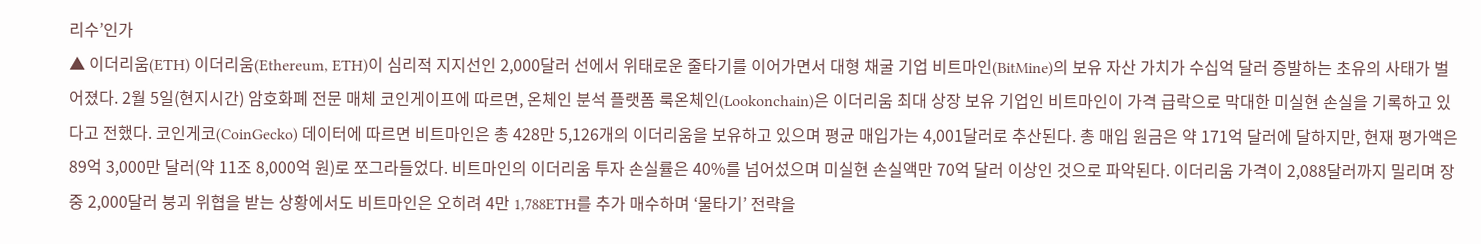리수’인가
▲ 이더리움(ETH) 이더리움(Ethereum, ETH)이 심리적 지지선인 2,000달러 선에서 위태로운 줄타기를 이어가면서 대형 채굴 기업 비트마인(BitMine)의 보유 자산 가치가 수십억 달러 증발하는 초유의 사태가 벌어졌다. 2월 5일(현지시간) 암호화폐 전문 매체 코인게이프에 따르면, 온체인 분석 플랫폼 룩온체인(Lookonchain)은 이더리움 최대 상장 보유 기업인 비트마인이 가격 급락으로 막대한 미실현 손실을 기록하고 있다고 전했다. 코인게코(CoinGecko) 데이터에 따르면 비트마인은 총 428만 5,126개의 이더리움을 보유하고 있으며 평균 매입가는 4,001달러로 추산된다. 총 매입 원금은 약 171억 달러에 달하지만, 현재 평가액은 89억 3,000만 달러(약 11조 8,000억 원)로 쪼그라들었다. 비트마인의 이더리움 투자 손실률은 40%를 넘어섰으며 미실현 손실액만 70억 달러 이상인 것으로 파악된다. 이더리움 가격이 2,088달러까지 밀리며 장중 2,000달러 붕괴 위협을 받는 상황에서도 비트마인은 오히려 4만 1,788ETH를 추가 매수하며 ‘물타기’ 전략을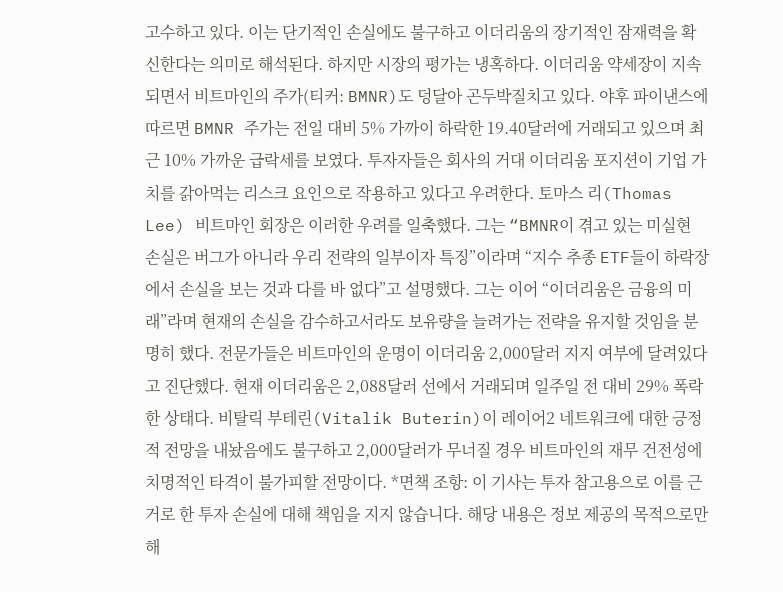고수하고 있다. 이는 단기적인 손실에도 불구하고 이더리움의 장기적인 잠재력을 확신한다는 의미로 해석된다. 하지만 시장의 평가는 냉혹하다. 이더리움 약세장이 지속되면서 비트마인의 주가(티커: BMNR)도 덩달아 곤두박질치고 있다. 야후 파이낸스에 따르면 BMNR 주가는 전일 대비 5% 가까이 하락한 19.40달러에 거래되고 있으며 최근 10% 가까운 급락세를 보였다. 투자자들은 회사의 거대 이더리움 포지션이 기업 가치를 갉아먹는 리스크 요인으로 작용하고 있다고 우려한다. 토마스 리(Thomas Lee) 비트마인 회장은 이러한 우려를 일축했다. 그는 “BMNR이 겪고 있는 미실현 손실은 버그가 아니라 우리 전략의 일부이자 특징”이라며 “지수 추종 ETF들이 하락장에서 손실을 보는 것과 다를 바 없다”고 설명했다. 그는 이어 “이더리움은 금융의 미래”라며 현재의 손실을 감수하고서라도 보유량을 늘려가는 전략을 유지할 것임을 분명히 했다. 전문가들은 비트마인의 운명이 이더리움 2,000달러 지지 여부에 달려있다고 진단했다. 현재 이더리움은 2,088달러 선에서 거래되며 일주일 전 대비 29% 폭락한 상태다. 비탈릭 부테린(Vitalik Buterin)이 레이어2 네트워크에 대한 긍정적 전망을 내놨음에도 불구하고 2,000달러가 무너질 경우 비트마인의 재무 건전성에 치명적인 타격이 불가피할 전망이다. *면책 조항: 이 기사는 투자 참고용으로 이를 근거로 한 투자 손실에 대해 책임을 지지 않습니다. 해당 내용은 정보 제공의 목적으로만 해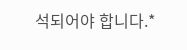석되어야 합니다.*